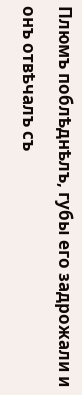Плюмъ поблѣднѣлъ, губы его задрожали и онъ отвѣчалъ съ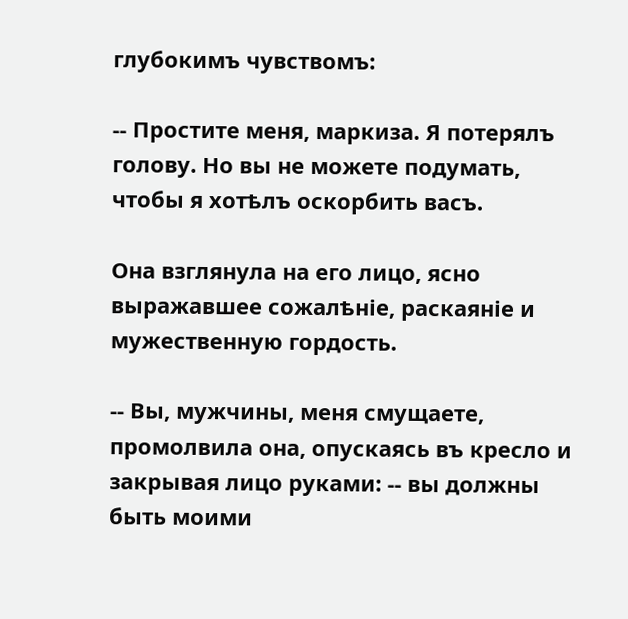глубокимъ чувствомъ:

-- Простите меня, маркиза. Я потерялъ голову. Но вы не можете подумать, чтобы я хотѣлъ оскорбить васъ.

Она взглянула на его лицо, ясно выражавшее сожалѣніе, раскаяніе и мужественную гордость.

-- Вы, мужчины, меня смущаете, промолвила она, опускаясь въ кресло и закрывая лицо руками: -- вы должны быть моими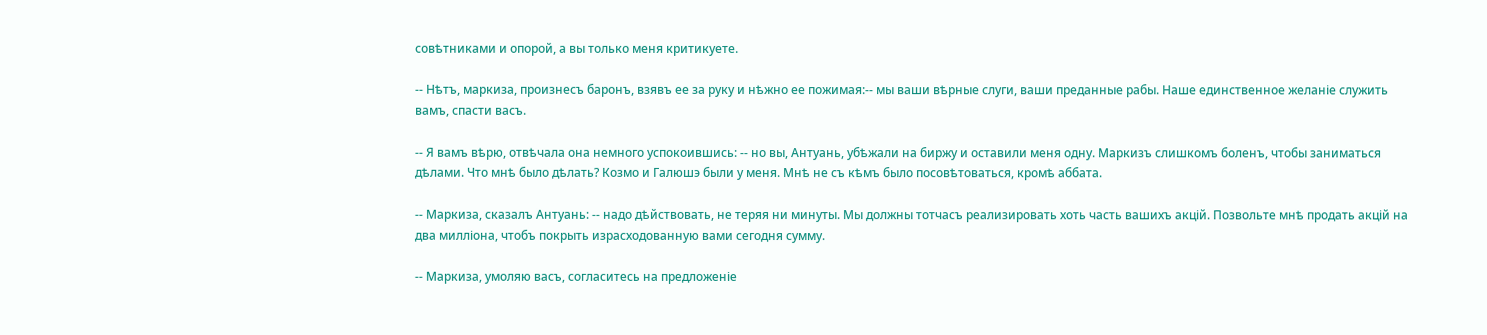совѣтниками и опорой, а вы только меня критикуете.

-- Нѣтъ, маркиза, произнесъ баронъ, взявъ ее за руку и нѣжно ее пожимая:-- мы ваши вѣрные слуги, ваши преданные рабы. Наше единственное желаніе служить вамъ, спасти васъ.

-- Я вамъ вѣрю, отвѣчала она немного успокоившись: -- но вы, Антуань, убѣжали на биржу и оставили меня одну. Маркизъ слишкомъ боленъ, чтобы заниматься дѣлами. Что мнѣ было дѣлать? Козмо и Галюшэ были у меня. Мнѣ не съ кѣмъ было посовѣтоваться, кромѣ аббата.

-- Маркиза, сказалъ Антуань: -- надо дѣйствовать, не теряя ни минуты. Мы должны тотчасъ реализировать хоть часть вашихъ акцій. Позвольте мнѣ продать акцій на два милліона, чтобъ покрыть израсходованную вами сегодня сумму.

-- Маркиза, умоляю васъ, согласитесь на предложеніе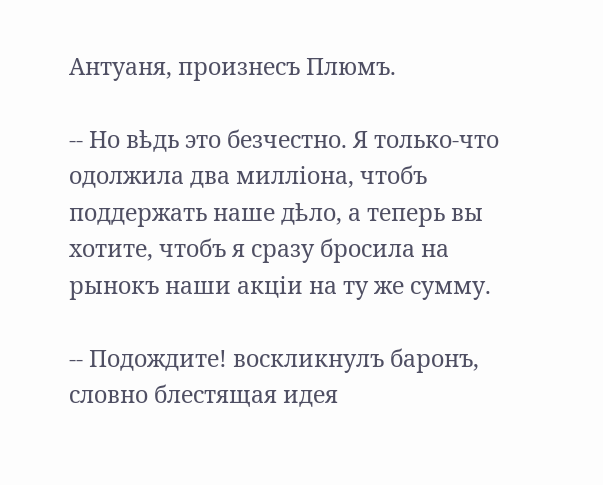Антуаня, произнесъ Плюмъ.

-- Но вѣдь это безчестно. Я только-что одолжила два милліона, чтобъ поддержать наше дѣло, а теперь вы хотите, чтобъ я сразу бросила на рынокъ наши акціи на ту же сумму.

-- Подождите! воскликнулъ баронъ, словно блестящая идея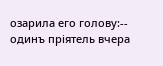озарила его голову:-- одинъ пріятель вчера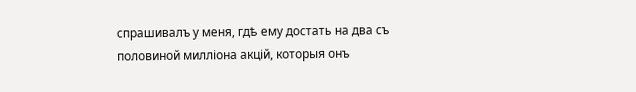спрашивалъ у меня, гдѣ ему достать на два съ половиной милліона акцій, которыя онъ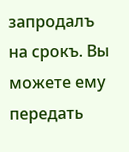запродалъ на срокъ. Вы можете ему передать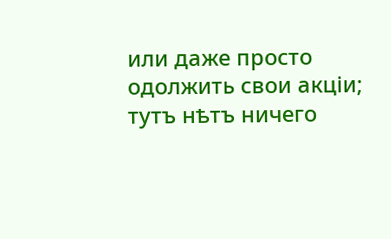или даже просто одолжить свои акціи; тутъ нѣтъ ничего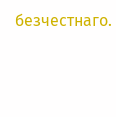безчестнаго.